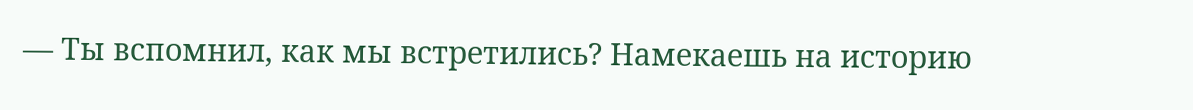— Ты вспомнил, как мы встретились? Намекаешь на историю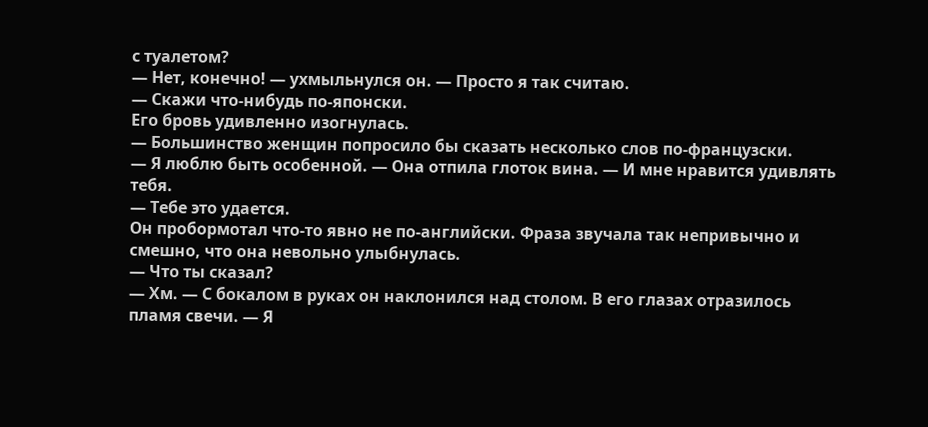с туалетом?
— Нет, конечно! — ухмыльнулся он. — Просто я так считаю.
— Скажи что-нибудь по-японски.
Его бровь удивленно изогнулась.
— Большинство женщин попросило бы сказать несколько слов по-французски.
— Я люблю быть особенной. — Она отпила глоток вина. — И мне нравится удивлять тебя.
— Тебе это удается.
Он пробормотал что-то явно не по-английски. Фраза звучала так непривычно и смешно, что она невольно улыбнулась.
— Что ты сказал?
— Хм. — С бокалом в руках он наклонился над столом. В его глазах отразилось пламя свечи. — Я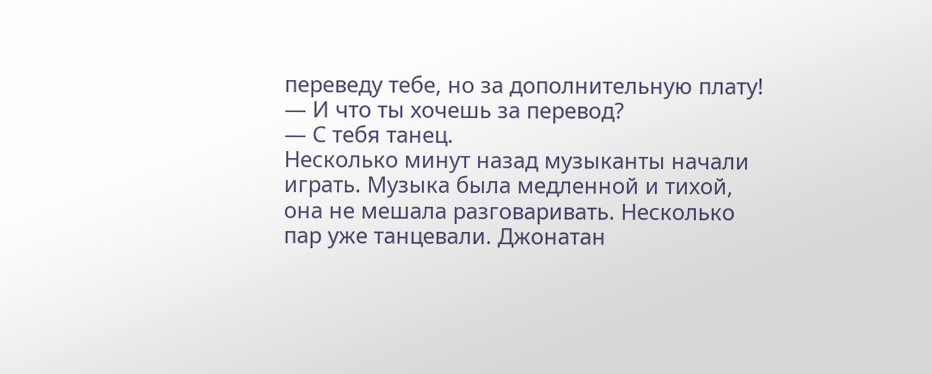переведу тебе, но за дополнительную плату!
— И что ты хочешь за перевод?
— С тебя танец.
Несколько минут назад музыканты начали играть. Музыка была медленной и тихой, она не мешала разговаривать. Несколько пар уже танцевали. Джонатан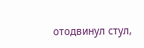отодвинул стул,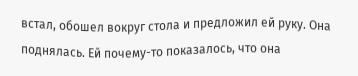встал, обошел вокруг стола и предложил ей руку. Она поднялась. Ей почему-то показалось, что она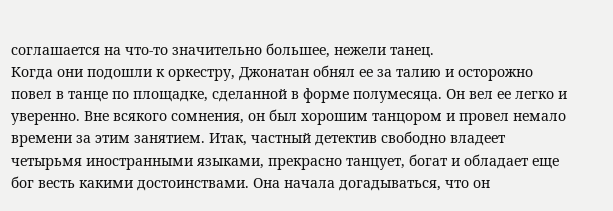соглашается на что-то значительно большее, нежели танец.
Когда они подошли к оркестру, Джонатан обнял ее за талию и осторожно повел в танце по площадке, сделанной в форме полумесяца. Он вел ее легко и уверенно. Вне всякого сомнения, он был хорошим танцором и провел немало времени за этим занятием. Итак, частный детектив свободно владеет четырьмя иностранными языками, прекрасно танцует, богат и обладает еще бог весть какими достоинствами. Она начала догадываться, что он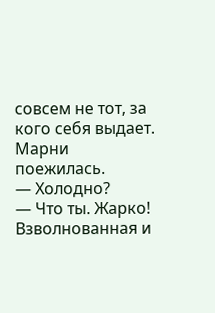совсем не тот, за кого себя выдает.
Марни поежилась.
— Холодно?
— Что ты. Жарко!
Взволнованная и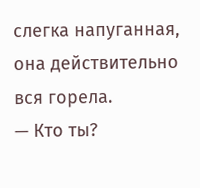слегка напуганная, она действительно вся горела.
— Кто ты?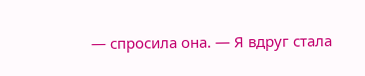— спросила она. — Я вдруг стала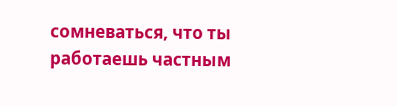сомневаться, что ты работаешь частным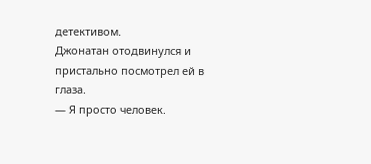детективом.
Джонатан отодвинулся и пристально посмотрел ей в глаза.
— Я просто человек.